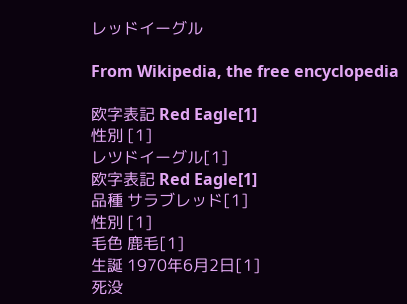レッドイーグル

From Wikipedia, the free encyclopedia

欧字表記 Red Eagle[1]
性別 [1]
レツドイーグル[1]
欧字表記 Red Eagle[1]
品種 サラブレッド[1]
性別 [1]
毛色 鹿毛[1]
生誕 1970年6月2日[1]
死没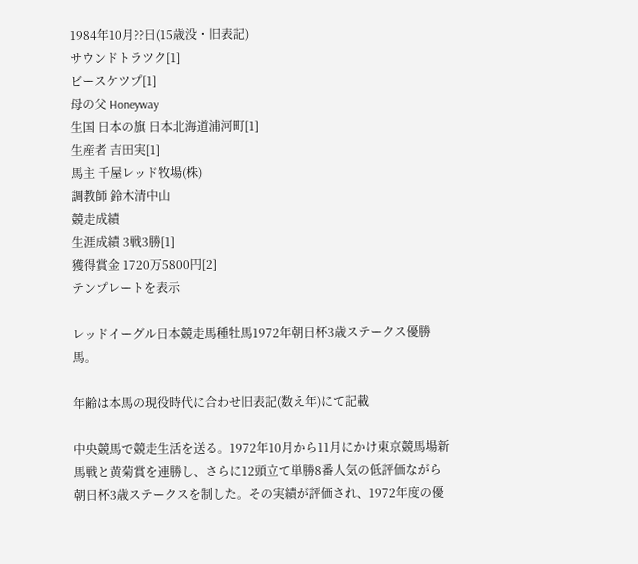1984年10月??日(15歳没・旧表記)
サウンドトラツク[1]
ビースケツプ[1]
母の父 Honeyway
生国 日本の旗 日本北海道浦河町[1]
生産者 吉田実[1]
馬主 千屋レッド牧場(株)
調教師 鈴木清中山
競走成績
生涯成績 3戦3勝[1]
獲得賞金 1720万5800円[2]
テンプレートを表示

レッドイーグル日本競走馬種牡馬1972年朝日杯3歳ステークス優勝馬。

年齢は本馬の現役時代に合わせ旧表記(数え年)にて記載

中央競馬で競走生活を送る。1972年10月から11月にかけ東京競馬場新馬戦と黄菊賞を連勝し、さらに12頭立て単勝8番人気の低評価ながら朝日杯3歳ステークスを制した。その実績が評価され、1972年度の優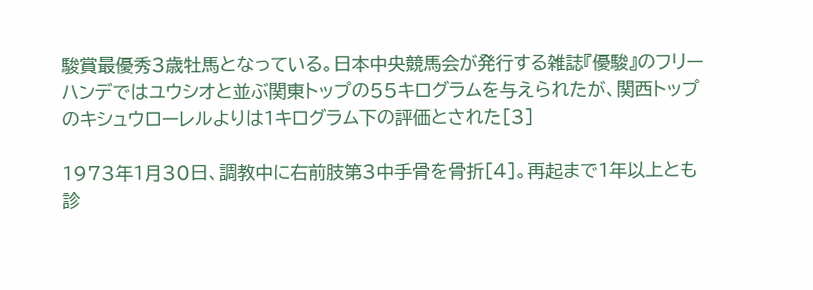駿賞最優秀3歳牡馬となっている。日本中央競馬会が発行する雑誌『優駿』のフリーハンデではユウシオと並ぶ関東トップの55キログラムを与えられたが、関西トップのキシュウローレルよりは1キログラム下の評価とされた[3]

1973年1月30日、調教中に右前肢第3中手骨を骨折[4]。再起まで1年以上とも診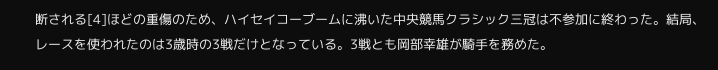断される[4]ほどの重傷のため、ハイセイコーブームに沸いた中央競馬クラシック三冠は不参加に終わった。結局、レースを使われたのは3歳時の3戦だけとなっている。3戦とも岡部幸雄が騎手を務めた。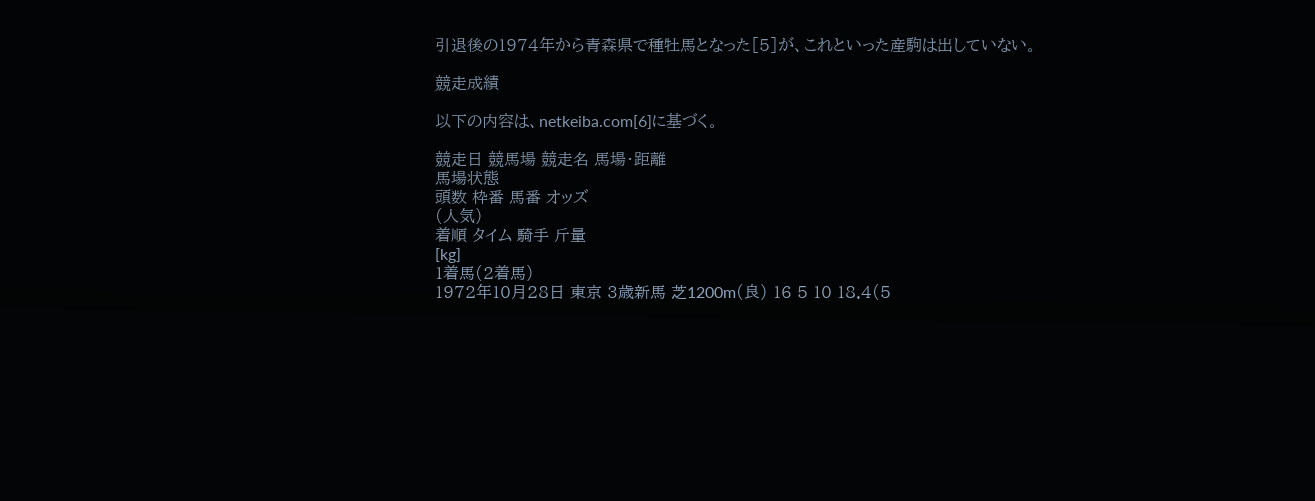引退後の1974年から青森県で種牡馬となった[5]が、これといった産駒は出していない。

競走成績

以下の内容は、netkeiba.com[6]に基づく。

競走日 競馬場 競走名 馬場・距離
馬場状態
頭数 枠番 馬番 オッズ
(人気)
着順 タイム 騎手 斤量
[kg]
1着馬(2着馬)
1972年10月28日 東京 3歳新馬 芝1200m(良) 16 5 10 18.4(5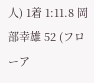人) 1着 1:11.8 岡部幸雄 52 (フローア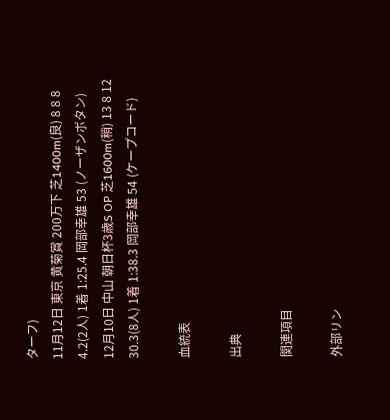ターフ)
11月12日 東京 黄菊賞 200万下 芝1400m(良) 8 8 8 4.2(2人) 1着 1:25.4 岡部幸雄 53 (ノーザンボタン)
12月10日 中山 朝日杯3歳S OP 芝1600m(稍) 13 8 12 30.3(8人) 1着 1:38.3 岡部幸雄 54 (ケープコード)

血統表

出典

関連項目

外部リン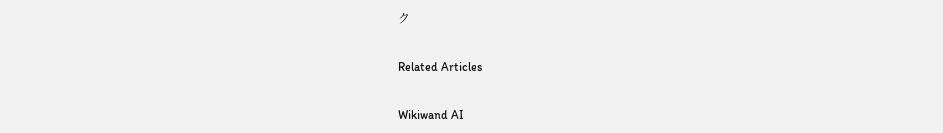ク

Related Articles

Wikiwand AI